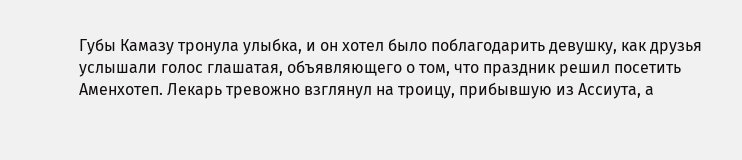Губы Камазу тронула улыбка, и он хотел было поблагодарить девушку, как друзья услышали голос глашатая, объявляющего о том, что праздник решил посетить Аменхотеп. Лекарь тревожно взглянул на троицу, прибывшую из Ассиута, а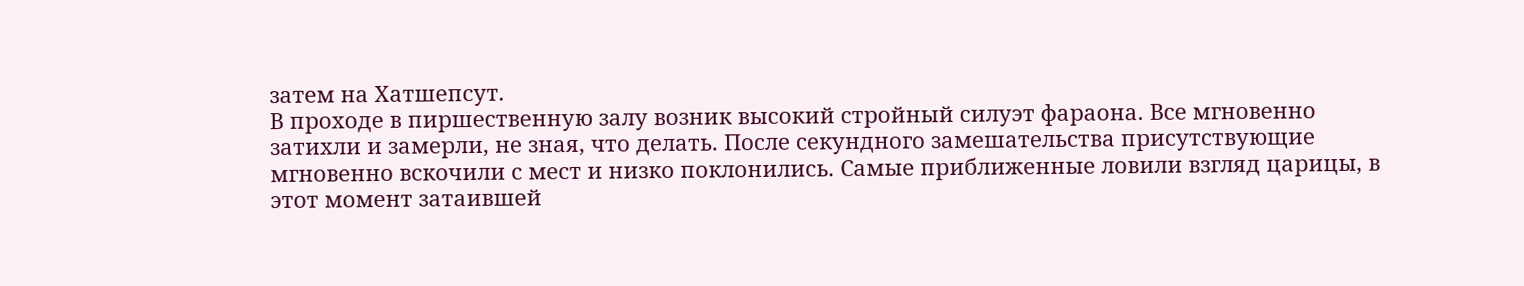затем на Хатшепсут.
В проходе в пиршественную залу возник высокий стройный силуэт фараона. Все мгновенно затихли и замерли, не зная, что делать. После секундного замешательства присутствующие мгновенно вскочили с мест и низко поклонились. Самые приближенные ловили взгляд царицы, в этот момент затаившей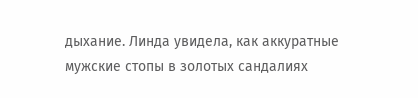дыхание. Линда увидела, как аккуратные мужские стопы в золотых сандалиях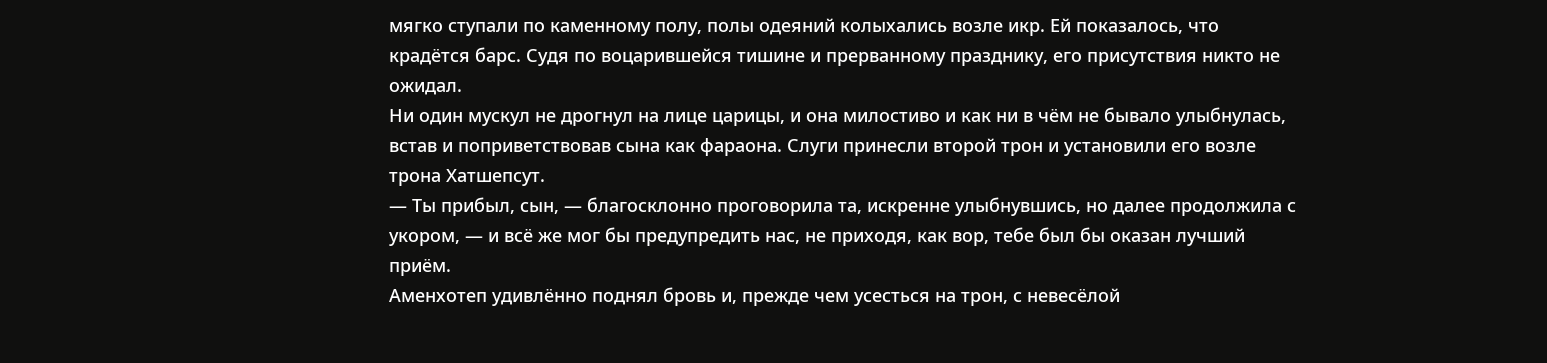мягко ступали по каменному полу, полы одеяний колыхались возле икр. Ей показалось, что крадётся барс. Судя по воцарившейся тишине и прерванному празднику, его присутствия никто не ожидал.
Ни один мускул не дрогнул на лице царицы, и она милостиво и как ни в чём не бывало улыбнулась, встав и поприветствовав сына как фараона. Слуги принесли второй трон и установили его возле трона Хатшепсут.
— Ты прибыл, сын, — благосклонно проговорила та, искренне улыбнувшись, но далее продолжила с укором, — и всё же мог бы предупредить нас, не приходя, как вор, тебе был бы оказан лучший приём.
Аменхотеп удивлённо поднял бровь и, прежде чем усесться на трон, с невесёлой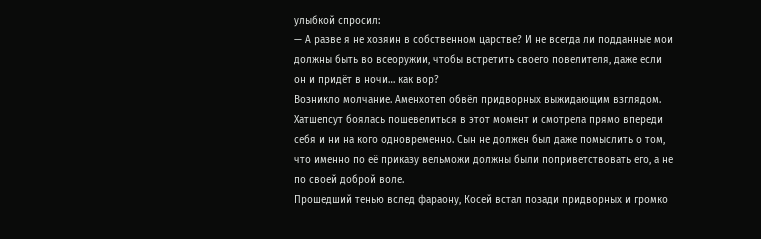улыбкой спросил:
— А разве я не хозяин в собственном царстве? И не всегда ли подданные мои должны быть во всеоружии, чтобы встретить своего повелителя, даже если он и придёт в ночи… как вор?
Возникло молчание. Аменхотеп обвёл придворных выжидающим взглядом. Хатшепсут боялась пошевелиться в этот момент и смотрела прямо впереди себя и ни на кого одновременно. Сын не должен был даже помыслить о том, что именно по её приказу вельможи должны были поприветствовать его, а не по своей доброй воле.
Прошедший тенью вслед фараону, Косей встал позади придворных и громко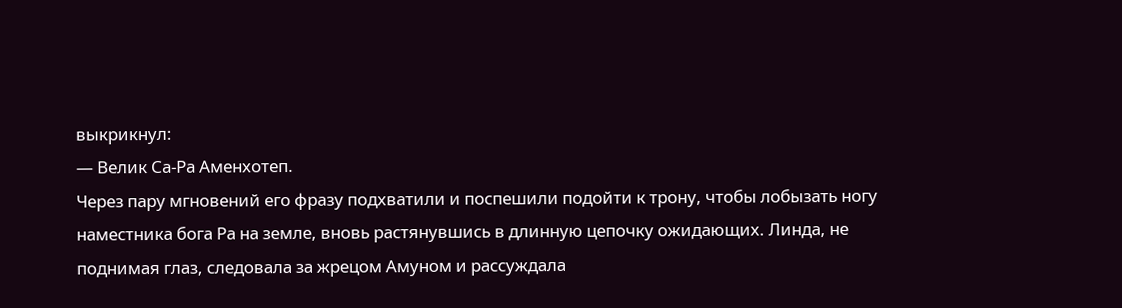выкрикнул:
— Велик Са-Ра Аменхотеп.
Через пару мгновений его фразу подхватили и поспешили подойти к трону, чтобы лобызать ногу наместника бога Ра на земле, вновь растянувшись в длинную цепочку ожидающих. Линда, не поднимая глаз, следовала за жрецом Амуном и рассуждала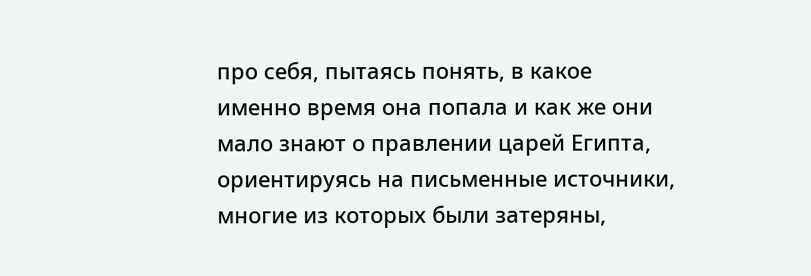про себя, пытаясь понять, в какое именно время она попала и как же они мало знают о правлении царей Египта, ориентируясь на письменные источники, многие из которых были затеряны,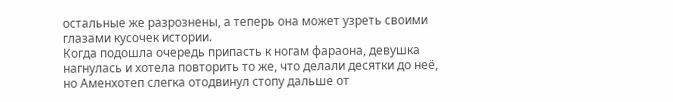остальные же разрознены, а теперь она может узреть своими глазами кусочек истории.
Когда подошла очередь припасть к ногам фараона, девушка нагнулась и хотела повторить то же, что делали десятки до неё, но Аменхотеп слегка отодвинул стопу дальше от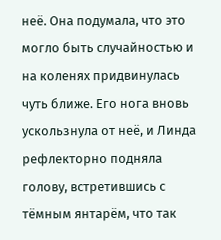неё. Она подумала, что это могло быть случайностью и на коленях придвинулась чуть ближе. Его нога вновь ускользнула от неё, и Линда рефлекторно подняла голову, встретившись с тёмным янтарём, что так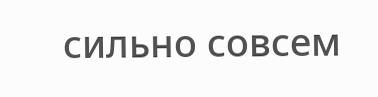сильно совсем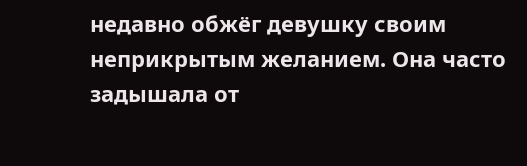недавно обжёг девушку своим неприкрытым желанием. Она часто задышала от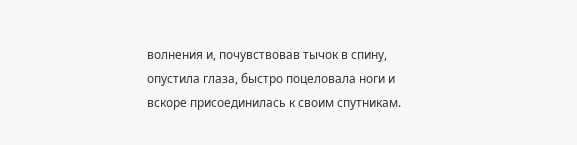волнения и, почувствовав тычок в спину, опустила глаза, быстро поцеловала ноги и вскоре присоединилась к своим спутникам.